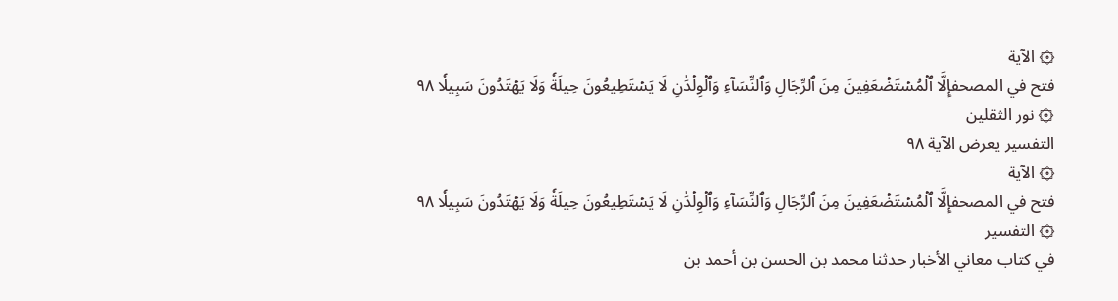۞ الآية
فتح في المصحفإِلَّا ٱلۡمُسۡتَضۡعَفِينَ مِنَ ٱلرِّجَالِ وَٱلنِّسَآءِ وَٱلۡوِلۡدَٰنِ لَا يَسۡتَطِيعُونَ حِيلَةٗ وَلَا يَهۡتَدُونَ سَبِيلٗا ٩٨
۞ نور الثقلين
التفسير يعرض الآية ٩٨
۞ الآية
فتح في المصحفإِلَّا ٱلۡمُسۡتَضۡعَفِينَ مِنَ ٱلرِّجَالِ وَٱلنِّسَآءِ وَٱلۡوِلۡدَٰنِ لَا يَسۡتَطِيعُونَ حِيلَةٗ وَلَا يَهۡتَدُونَ سَبِيلٗا ٩٨
۞ التفسير
في كتاب معاني الأخبار حدثنا محمد بن الحسن بن أحمد بن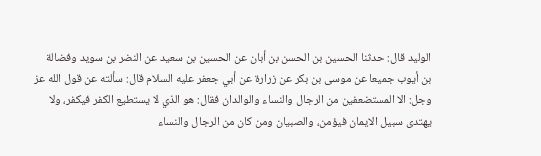الوليد قال: حدثنا الحسين بن الحسن بن أبان عن الحسين بن سعيد عن النضر بن سويد وفضالة بن أيوب جميعا عن موسى بن بكر عن زرارة عن أبي جعفر عليه السلام قال: سألته عن قول الله عز وجل: الا المستضعفين من الرجال والنساء والوالدان فقال: هو الذي لا يستطيع الكفر فيكفر، ولا يهتدى سبيل الايمان فيؤمن، والصبيان ومن كان من الرجال والنساء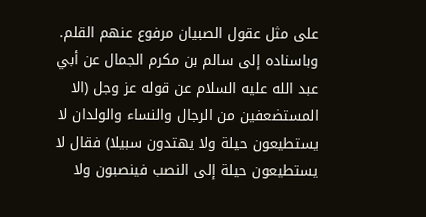على مثل عقول الصبيان مرفوع عنهم القلم.
وباسناده إلى سالم بن مكرم الجمال عن أبي عبد الله عليه السلام عن قوله عز وجل (الا المستضعفين من الرجال والنساء والولدان لا يستطيعون حيلة ولا يهتدون سبيلا) فقال لا يستطيعون حيلة إلى النصب فينصبون ولا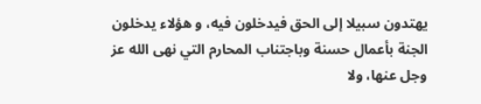يهتدون سبيلا إلى الحق فيدخلون فيه، و هؤلاء يدخلون الجنة بأعمال حسنة وباجتناب المحارم التي نهى الله عز وجل عنها، ولا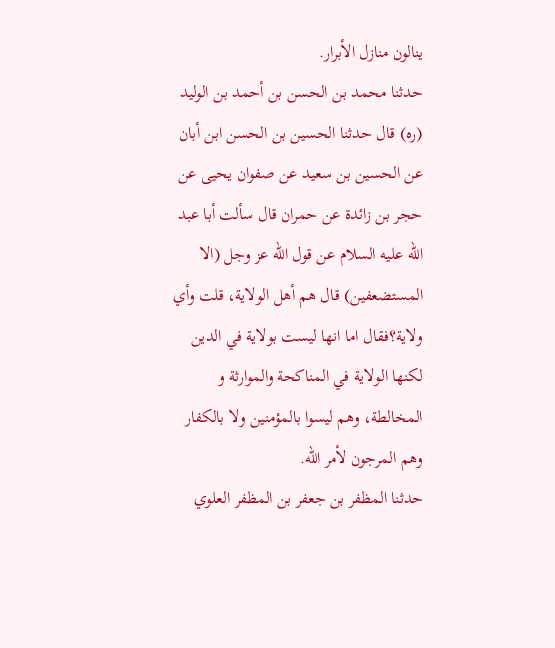ينالون منازل الأبرار.
حدثنا محمد بن الحسن بن أحمد بن الوليد (ره) قال حدثنا الحسين بن الحسن ابن أبان عن الحسين بن سعيد عن صفوان يحيى عن حجر بن زائدة عن حمران قال سألت أبا عبد الله عليه السلام عن قول الله عز وجل (الا المستضعفين) قال هم أهل الولاية، قلت وأي ولاية؟فقال اما انها ليست بولاية في الدين لكنها الولاية في المناكحة والموارثة و المخالطة، وهم ليسوا بالمؤمنين ولا بالكفار وهم المرجون لأمر الله.
حدثنا المظفر بن جعفر بن المظفر العلوي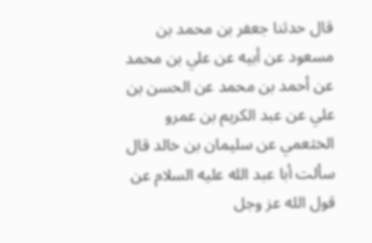قال حدثنا جعفر بن محمد بن مسعود عن أبيه عن علي بن محمد عن أحمد بن محمد عن الحسن بن علي عن عبد الكريم بن عمرو الخثعمي عن سليمان بن خالد قال سألت أبا عبد الله عليه السلام عن قول الله عز وجل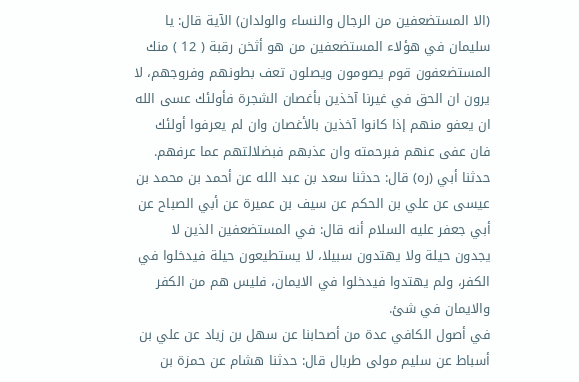(الا المستضعفين من الرجال والنساء والولدان) الآية قال: يا سليمان في هؤلاء المستضعفين من هو أثخن رقبة ( 12 ) منك المستضعفون قوم يصومون ويصلون تعف بطونهم وفروجهم، لا يرون ان الحق في غيرنا آخذين بأغصان الشجرة فأولئك عسى الله ان يعفو منهم إذا كانوا آخذين بالأغصان وان لم يعرفوا أولئك فان عفى عنهم فبرحمته وان عذبهم فبضلالتهم عما عرفهم.
حدثنا أبي (ره) قال: حدثنا سعد بن عبد الله عن أحمد بن محمد بن عيسى عن علي بن الحكم عن سيف بن عميرة عن أبي الصباح عن أبي جعفر عليه السلام أنه قال: في المستضعفين الذين لا يجدون حيلة ولا يهتدون سبيلا، لا يستطيعون حيلة فيدخلوا في الكفر، ولم يهتدوا فيدخلوا في الايمان، فليس هم من الكفر والايمان في شئ.
في أصول الكافي عدة من أصحابنا عن سهل بن زياد عن علي بن أسباط عن سليم مولى طربال قال: حدثنا هشام عن حمزة بن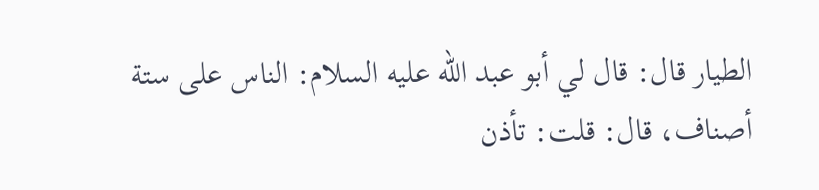الطيار قال: قال لي أبو عبد الله عليه السلام: الناس على ستة أصناف، قال: قلت: تأذن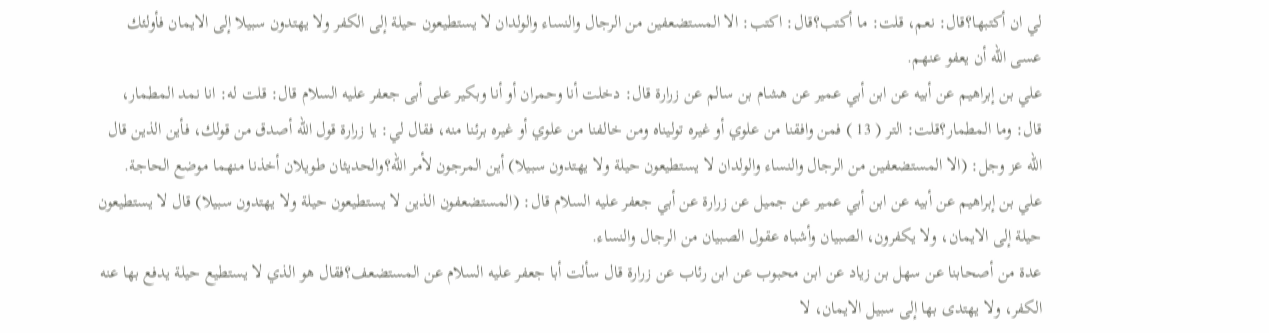لي ان أكتبها؟قال: نعم، قلت: ما أكتب؟قال: اكتب: الا المستضعفين من الرجال والنساء والولدان لا يستطيعون حيلة إلى الكفر ولا يهتدون سبيلا إلى الايمان فأولئك عسى الله أن يعفو عنهم.
علي بن إبراهيم عن أبيه عن ابن أبي عمير عن هشام بن سالم عن زرارة قال: دخلت أنا وحمران أو أنا وبكير على أبى جعفر عليه السلام قال: قلت له: انا نمد المطمار، قال: وما المطمار؟قلت: التر ( 13 ) فمن وافقنا من علوي أو غيره توليناه ومن خالفنا من علوي أو غيره برئنا منه، فقال لي: يا زرارة قول الله أصدق من قولك، فأين الذين قال الله عز وجل: (الا المستضعفين من الرجال والنساء والولدان لا يستطيعون حيلة ولا يهتدون سبيلا) أين المرجون لأمر الله؟والحديثان طويلان أخذنا منهما موضع الحاجة.
علي بن إبراهيم عن أبيه عن ابن أبي عمير عن جميل عن زرارة عن أبي جعفر عليه السلام قال: (المستضعفون الذين لا يستطيعون حيلة ولا يهتدون سبيلا) قال لا يستطيعون حيلة إلى الايمان، ولا يكفرون، الصبيان وأشباه عقول الصبيان من الرجال والنساء.
عدة من أصحابنا عن سهل بن زياد عن ابن محبوب عن ابن رئاب عن زرارة قال سألت أبا جعفر عليه السلام عن المستضعف؟فقال هو الذي لا يستطيع حيلة يدفع بها عنه الكفر، ولا يهتدى بها إلى سبيل الايمان، لا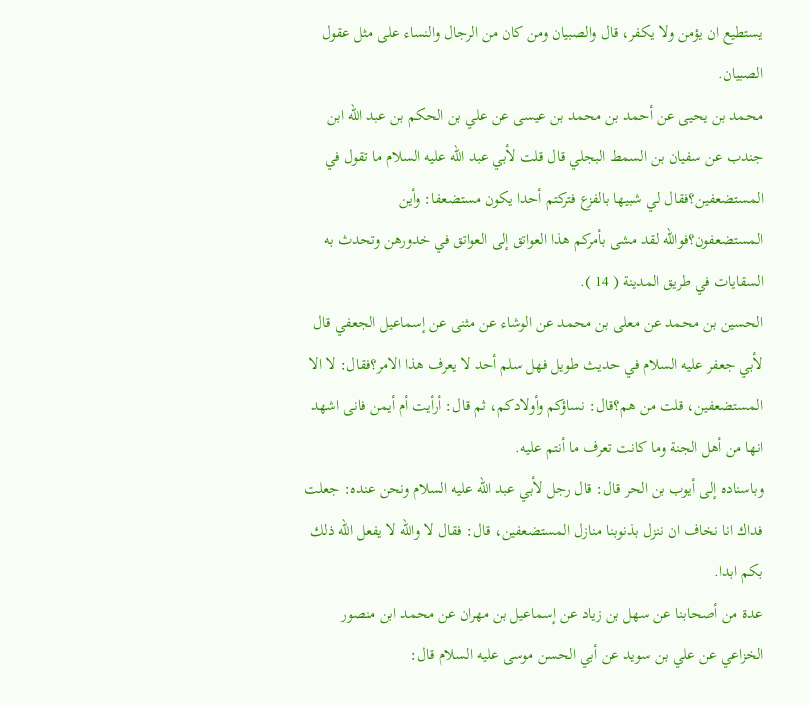يستطيع ان يؤمن ولا يكفر، قال والصبيان ومن كان من الرجال والنساء على مثل عقول الصبيان.
محمد بن يحيى عن أحمد بن محمد بن عيسى عن علي بن الحكم بن عبد الله ابن جندب عن سفيان بن السمط البجلي قال قلت لأبي عبد الله عليه السلام ما تقول في المستضعفين؟فقال لي شبيها بالفزع فتركتم أحدا يكون مستضعفا: وأين المستضعفون؟فوالله لقد مشى بأمركم هذا العواتق إلى العواتق في خدورهن وتحدث به السقايات في طريق المدينة ( 14 ).
الحسين بن محمد عن معلى بن محمد عن الوشاء عن مثنى عن إسماعيل الجعفي قال لأبي جعفر عليه السلام في حديث طويل فهل سلم أحد لا يعرف هذا الامر؟فقال: لا الا المستضعفين، قلت من هم؟قال: نساؤكم وأولادكم، ثم قال: أرأيت أم أيمن فانى اشهد انها من أهل الجنة وما كانت تعرف ما أنتم عليه.
وباسناده إلى أيوب بن الحر قال: قال رجل لأبي عبد الله عليه السلام ونحن عنده: جعلت فداك انا نخاف ان ننزل بذنوبنا منازل المستضعفين، قال: فقال لا والله لا يفعل الله ذلك بكم ابدا.
عدة من أصحابنا عن سهل بن زياد عن إسماعيل بن مهران عن محمد ابن منصور الخزاعي عن علي بن سويد عن أبي الحسن موسى عليه السلام قال: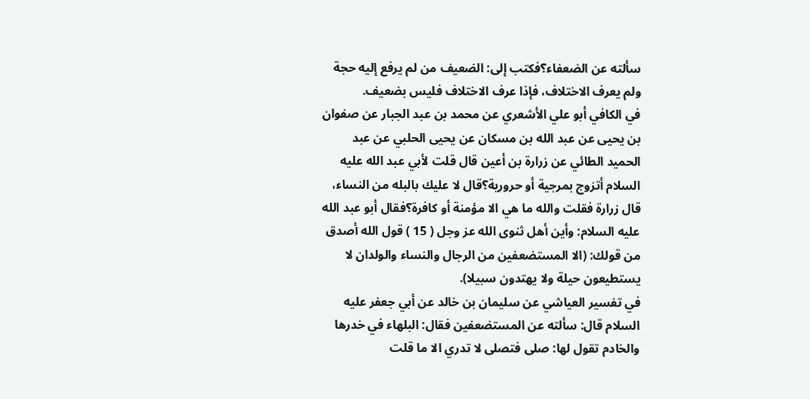سألته عن الضعفاء؟فكتب إلى: الضعيف من لم يرفع إليه حجة ولم يعرف الاختلاف، فإذا عرف الاختلاف فليس بضعيف.
في الكافي أبو علي الأشعري عن محمد بن عبد الجبار عن صفوان بن يحيى عن عبد الله بن مسكان عن يحيى الحلبي عن عبد الحميد الطائي عن زرارة بن أعين قال قلت لأبي عبد الله عليه السلام أتزوج بمرجية أو حرورية؟قال لا عليك بالبله من النساء، قال زرارة فقلت والله ما هي الا مؤمنة أو كافرة؟فقال أبو عبد الله عليه السلام: وأين أهل ثنوى الله عز وجل ( 15 ) قول الله أصدق من قولك: (الا المستضعفين من الرجال والنساء والولدان لا يستطيعون حيلة ولا يهتدون سبيلا).
في تفسير العياشي عن سليمان بن خالد عن أبي جعفر عليه السلام قال: سألته عن المستضعفين فقال: البلهاء في خدرها والخادم تقول لها: صلى فتصلى لا تدري الا ما قلت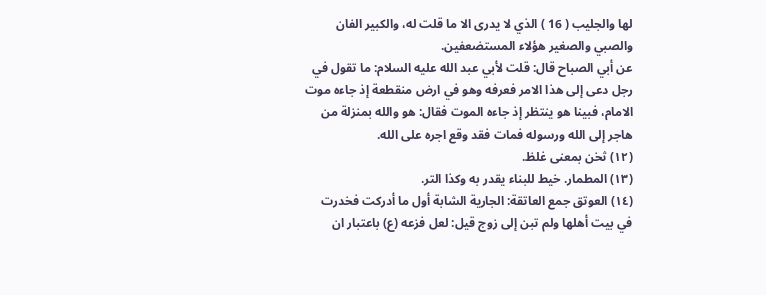لها والجليب ( 16 ) الذي لا يدرى الا ما قلت له، والكبير الفان والصبي والصغير هؤلاء المستضعفين.
عن أبي الصباح قال: قلت لأبي عبد الله عليه السلام: ما تقول في رجل دعى إلى هذا الامر فعرفه وهو في ارض منقطعة إذ جاءه موت الامام، فبينا هو ينتظر إذ جاءه الموت فقال: هو والله بمنزلة من هاجر إلى الله ورسوله فمات فقد وقع اجره على الله.
(١٢) ثخن بمعنى غلظ.
(١٣) المطمار. خيط للبناء يقدر به وكذا التر.
(١٤) العوتق جمع العاتقة: الجارية الشابة أول ما أدركت فخدرت في بيت أهلها ولم تبن إلى زوج قيل: لعل فزعه (ع) باعتبار ان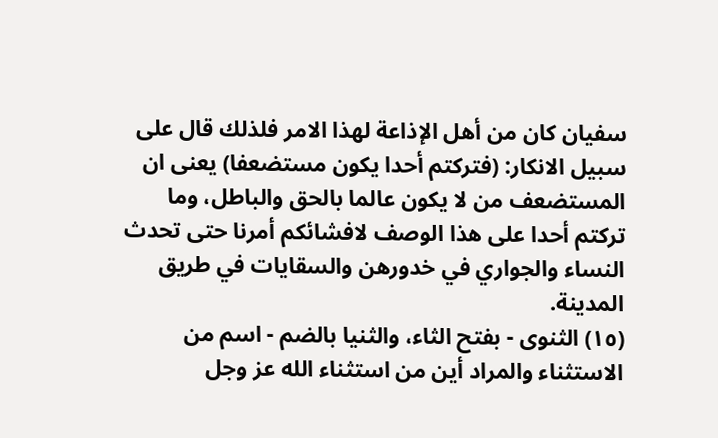سفيان كان من أهل الإذاعة لهذا الامر فلذلك قال على سبيل الانكار: (فتركتم أحدا يكون مستضعفا) يعنى ان المستضعف من لا يكون عالما بالحق والباطل، وما تركتم أحدا على هذا الوصف لافشائكم أمرنا حتى تحدث النساء والجواري في خدورهن والسقايات في طريق المدينة.
(١٥) الثنوى - بفتح الثاء، والثنيا بالضم - اسم من الاستثناء والمراد أين من استثناء الله عز وجل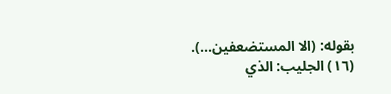بقوله: (الا المستضعفين...).
(١٦) الجليب: الذي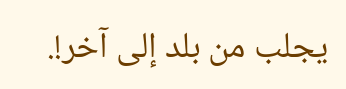يجلب من بلد إلى آخر!.